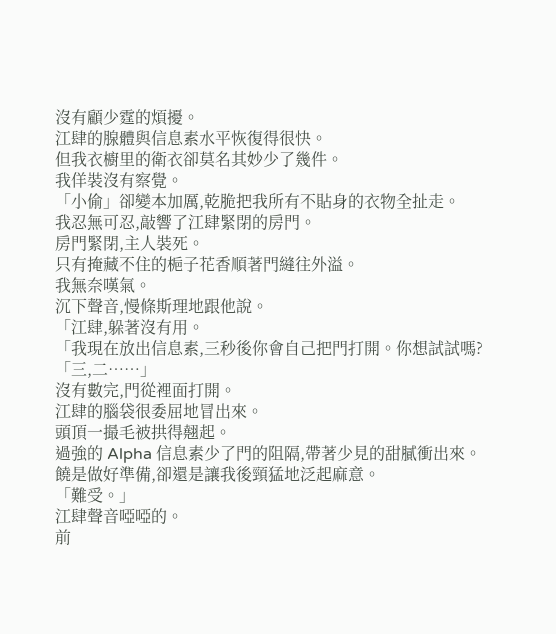沒有顧少霆的煩擾。
江肆的腺體與信息素水平恢復得很快。
但我衣櫥里的衛衣卻莫名其妙少了幾件。
我佯裝沒有察覺。
「小偷」卻變本加厲,乾脆把我所有不貼身的衣物全扯走。
我忍無可忍,敲響了江肆緊閉的房門。
房門緊閉,主人裝死。
只有掩藏不住的梔子花香順著門縫往外溢。
我無奈嘆氣。
沉下聲音,慢條斯理地跟他說。
「江肆,躲著沒有用。
「我現在放出信息素,三秒後你會自己把門打開。你想試試嗎?
「三,二……」
沒有數完,門從裡面打開。
江肆的腦袋很委屈地冒出來。
頭頂一撮毛被拱得翹起。
過強的 Alpha 信息素少了門的阻隔,帶著少見的甜膩衝出來。
饒是做好準備,卻還是讓我後頸猛地泛起麻意。
「難受。」
江肆聲音啞啞的。
前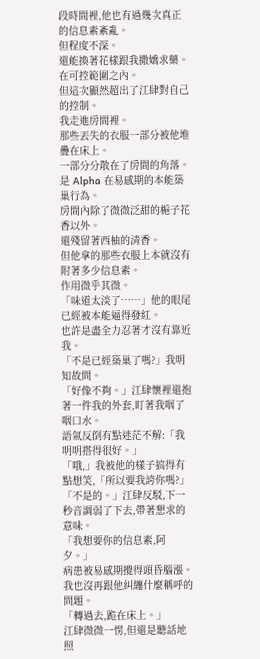段時間裡,他也有過幾次真正的信息素紊亂。
但程度不深。
還能換著花樣跟我撒嬌求藥。
在可控範圍之內。
但這次顯然超出了江肆對自己的控制。
我走進房間裡。
那些丟失的衣服一部分被他堆疊在床上。
一部分分散在了房間的角落。
是 Alpha 在易感期的本能築巢行為。
房間內除了微微泛甜的梔子花香以外。
還殘留著西柚的清香。
但他拿的那些衣服上本就沒有附著多少信息素。
作用微乎其微。
「味道太淡了……」他的眼尾已經被本能逼得發紅。
也許是盡全力忍著才沒有靠近我。
「不是已經築巢了嗎?」我明知故問。
「好像不夠。」江肆懷裡還抱著一件我的外套,盯著我咽了咽口水。
語氣反倒有點迷茫不解:「我明明搭得很好。」
「哦,」我被他的樣子搞得有點想笑,「所以要我誇你嗎?」
「不是的。」江肆反駁,下一秒音調弱了下去,帶著懇求的意味。
「我想要你的信息素,阿夕。」
病患被易感期攪得頭昏腦漲。
我也沒再跟他糾纏什麼稱呼的問題。
「轉過去,跪在床上。」
江肆微微一愣,但還是聽話地照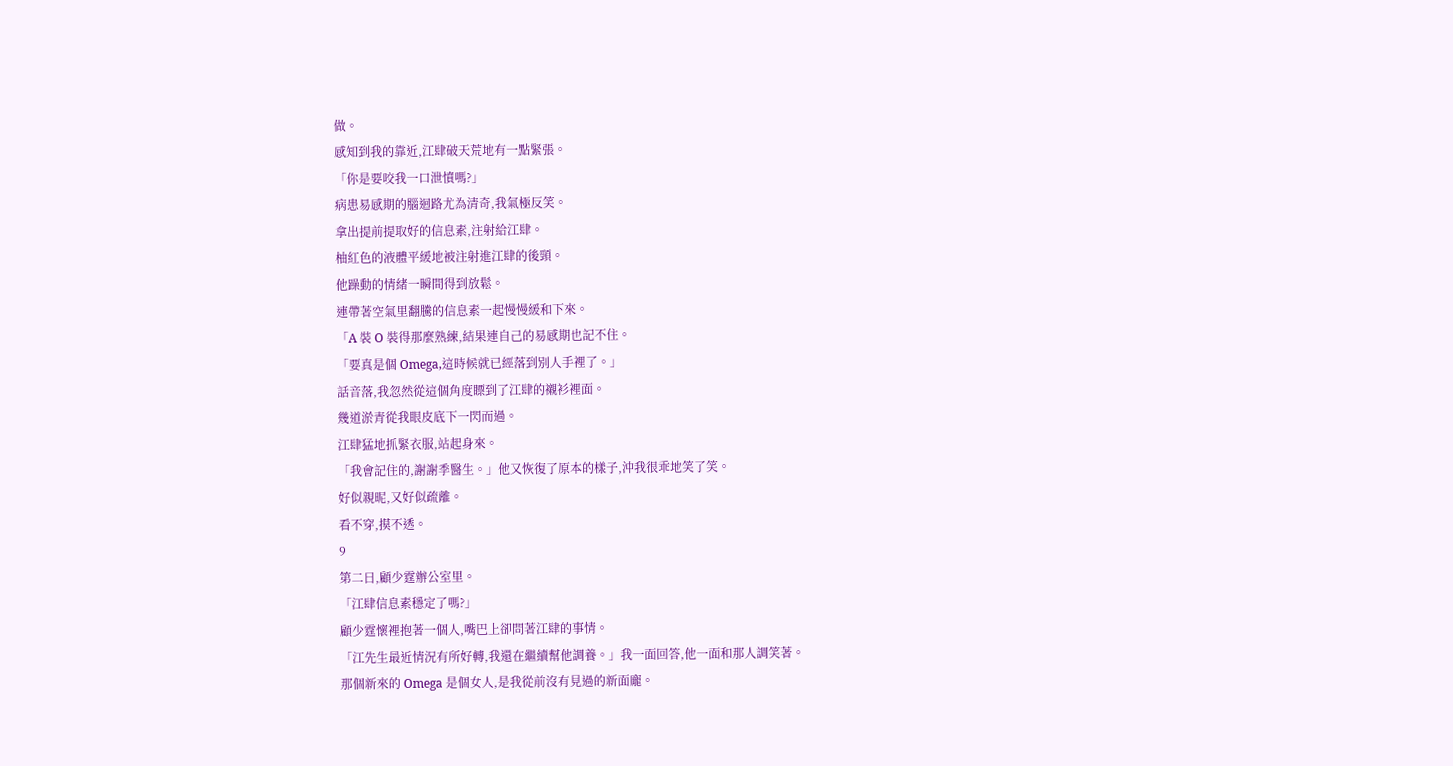做。
感知到我的靠近,江肆破天荒地有一點緊張。
「你是要咬我一口泄憤嗎?」
病患易感期的腦迴路尤為清奇,我氣極反笑。
拿出提前提取好的信息素,注射給江肆。
柚紅色的液體平緩地被注射進江肆的後頸。
他躁動的情緒一瞬間得到放鬆。
連帶著空氣里翻騰的信息素一起慢慢緩和下來。
「A 裝 O 裝得那麼熟練,結果連自己的易感期也記不住。
「要真是個 Omega,這時候就已經落到別人手裡了。」
話音落,我忽然從這個角度瞟到了江肆的襯衫裡面。
幾道淤青從我眼皮底下一閃而過。
江肆猛地抓緊衣服,站起身來。
「我會記住的,謝謝季醫生。」他又恢復了原本的樣子,沖我很乖地笑了笑。
好似親昵,又好似疏離。
看不穿,摸不透。
9
第二日,顧少霆辦公室里。
「江肆信息素穩定了嗎?」
顧少霆懷裡抱著一個人,嘴巴上卻問著江肆的事情。
「江先生最近情況有所好轉,我還在繼續幫他調養。」我一面回答,他一面和那人調笑著。
那個新來的 Omega 是個女人,是我從前沒有見過的新面龐。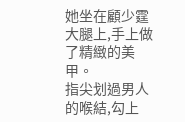她坐在顧少霆大腿上,手上做了精緻的美甲。
指尖划過男人的喉結,勾上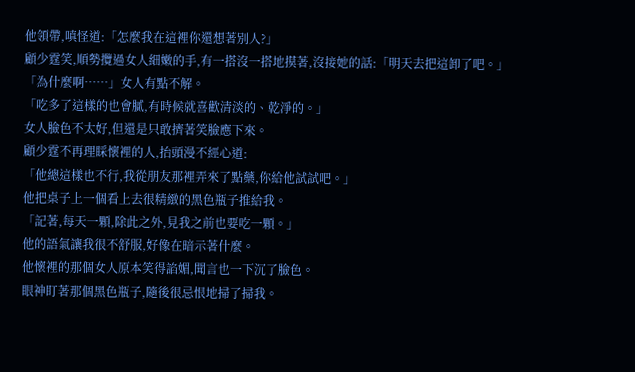他領帶,嗔怪道:「怎麼我在這裡你還想著別人?」
顧少霆笑,順勢攬過女人細嫩的手,有一搭沒一搭地摸著,沒接她的話:「明天去把這卸了吧。」
「為什麼啊……」女人有點不解。
「吃多了這樣的也會膩,有時候就喜歡清淡的、乾淨的。」
女人臉色不太好,但還是只敢擠著笑臉應下來。
顧少霆不再理睬懷裡的人,抬頭漫不經心道:
「他總這樣也不行,我從朋友那裡弄來了點藥,你給他試試吧。」
他把桌子上一個看上去很精緻的黑色瓶子推給我。
「記著,每天一顆,除此之外,見我之前也要吃一顆。」
他的語氣讓我很不舒服,好像在暗示著什麼。
他懷裡的那個女人原本笑得諂媚,聞言也一下沉了臉色。
眼神盯著那個黑色瓶子,隨後很忌恨地掃了掃我。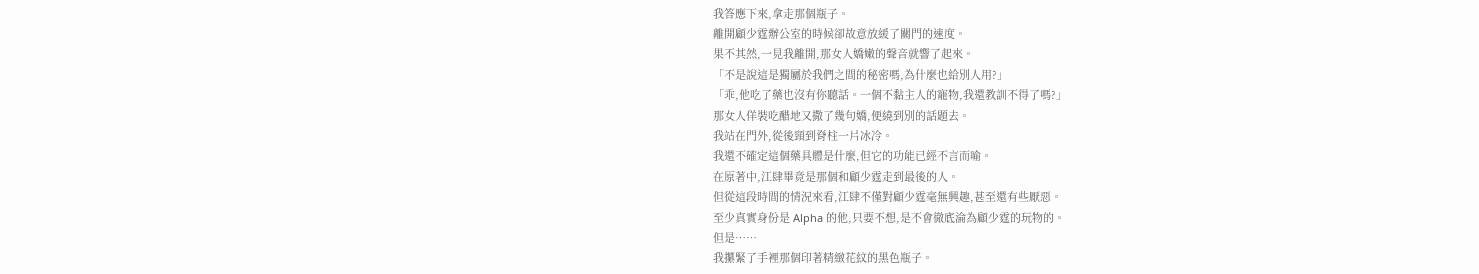我答應下來,拿走那個瓶子。
離開顧少霆辦公室的時候卻故意放緩了關門的速度。
果不其然,一見我離開,那女人嬌嫩的聲音就響了起來。
「不是說這是獨屬於我們之間的秘密嗎,為什麼也給別人用?」
「乖,他吃了藥也沒有你聽話。一個不黏主人的寵物,我還教訓不得了嗎?」
那女人佯裝吃醋地又撒了幾句嬌,便繞到別的話題去。
我站在門外,從後頸到脊柱一片冰冷。
我還不確定這個藥具體是什麼,但它的功能已經不言而喻。
在原著中,江肆畢竟是那個和顧少霆走到最後的人。
但從這段時間的情況來看,江肆不僅對顧少霆毫無興趣,甚至還有些厭惡。
至少真實身份是 Alpha 的他,只要不想,是不會徹底淪為顧少霆的玩物的。
但是……
我攥緊了手裡那個印著精緻花紋的黑色瓶子。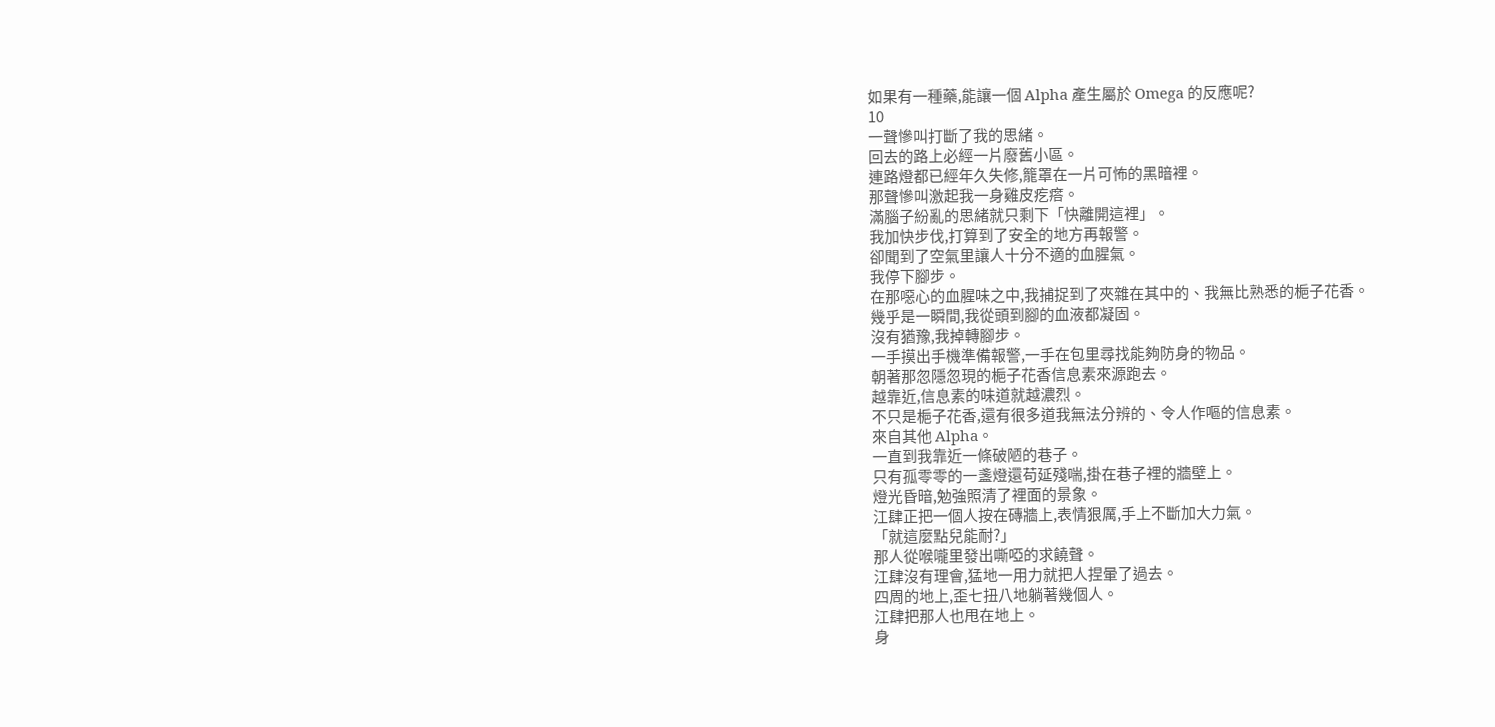如果有一種藥,能讓一個 Alpha 產生屬於 Omega 的反應呢?
10
一聲慘叫打斷了我的思緒。
回去的路上必經一片廢舊小區。
連路燈都已經年久失修,籠罩在一片可怖的黑暗裡。
那聲慘叫激起我一身雞皮疙瘩。
滿腦子紛亂的思緒就只剩下「快離開這裡」。
我加快步伐,打算到了安全的地方再報警。
卻聞到了空氣里讓人十分不適的血腥氣。
我停下腳步。
在那噁心的血腥味之中,我捕捉到了夾雜在其中的、我無比熟悉的梔子花香。
幾乎是一瞬間,我從頭到腳的血液都凝固。
沒有猶豫,我掉轉腳步。
一手摸出手機準備報警,一手在包里尋找能夠防身的物品。
朝著那忽隱忽現的梔子花香信息素來源跑去。
越靠近,信息素的味道就越濃烈。
不只是梔子花香,還有很多道我無法分辨的、令人作嘔的信息素。
來自其他 Alpha。
一直到我靠近一條破陋的巷子。
只有孤零零的一盞燈還苟延殘喘,掛在巷子裡的牆壁上。
燈光昏暗,勉強照清了裡面的景象。
江肆正把一個人按在磚牆上,表情狠厲,手上不斷加大力氣。
「就這麼點兒能耐?」
那人從喉嚨里發出嘶啞的求饒聲。
江肆沒有理會,猛地一用力就把人捏暈了過去。
四周的地上,歪七扭八地躺著幾個人。
江肆把那人也甩在地上。
身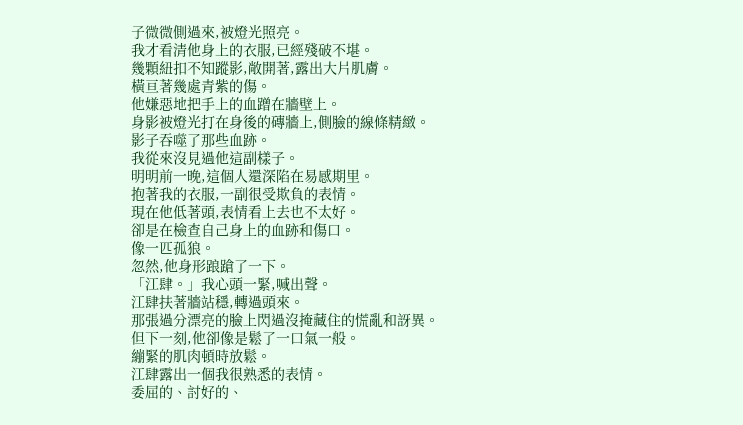子微微側過來,被燈光照亮。
我才看清他身上的衣服,已經殘破不堪。
幾顆紐扣不知蹤影,敞開著,露出大片肌膚。
橫亘著幾處青紫的傷。
他嫌惡地把手上的血蹭在牆壁上。
身影被燈光打在身後的磚牆上,側臉的線條精緻。
影子吞噬了那些血跡。
我從來沒見過他這副樣子。
明明前一晚,這個人還深陷在易感期里。
抱著我的衣服,一副很受欺負的表情。
現在他低著頭,表情看上去也不太好。
卻是在檢查自己身上的血跡和傷口。
像一匹孤狼。
忽然,他身形踉蹌了一下。
「江肆。」我心頭一緊,喊出聲。
江肆扶著牆站穩,轉過頭來。
那張過分漂亮的臉上閃過沒掩藏住的慌亂和訝異。
但下一刻,他卻像是鬆了一口氣一般。
繃緊的肌肉頓時放鬆。
江肆露出一個我很熟悉的表情。
委屈的、討好的、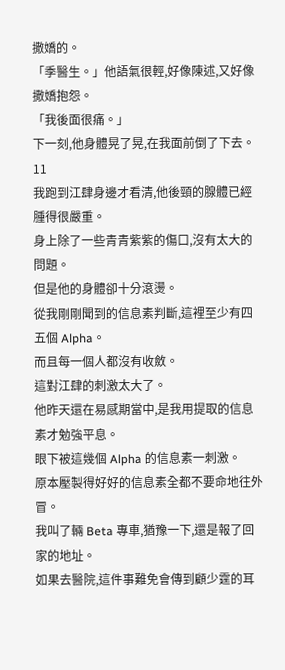撒嬌的。
「季醫生。」他語氣很輕,好像陳述,又好像撒嬌抱怨。
「我後面很痛。」
下一刻,他身體晃了晃,在我面前倒了下去。
11
我跑到江肆身邊才看清,他後頸的腺體已經腫得很嚴重。
身上除了一些青青紫紫的傷口,沒有太大的問題。
但是他的身體卻十分滾燙。
從我剛剛聞到的信息素判斷,這裡至少有四五個 Alpha。
而且每一個人都沒有收斂。
這對江肆的刺激太大了。
他昨天還在易感期當中,是我用提取的信息素才勉強平息。
眼下被這幾個 Alpha 的信息素一刺激。
原本壓製得好好的信息素全都不要命地往外冒。
我叫了輛 Beta 專車,猶豫一下,還是報了回家的地址。
如果去醫院,這件事難免會傳到顧少霆的耳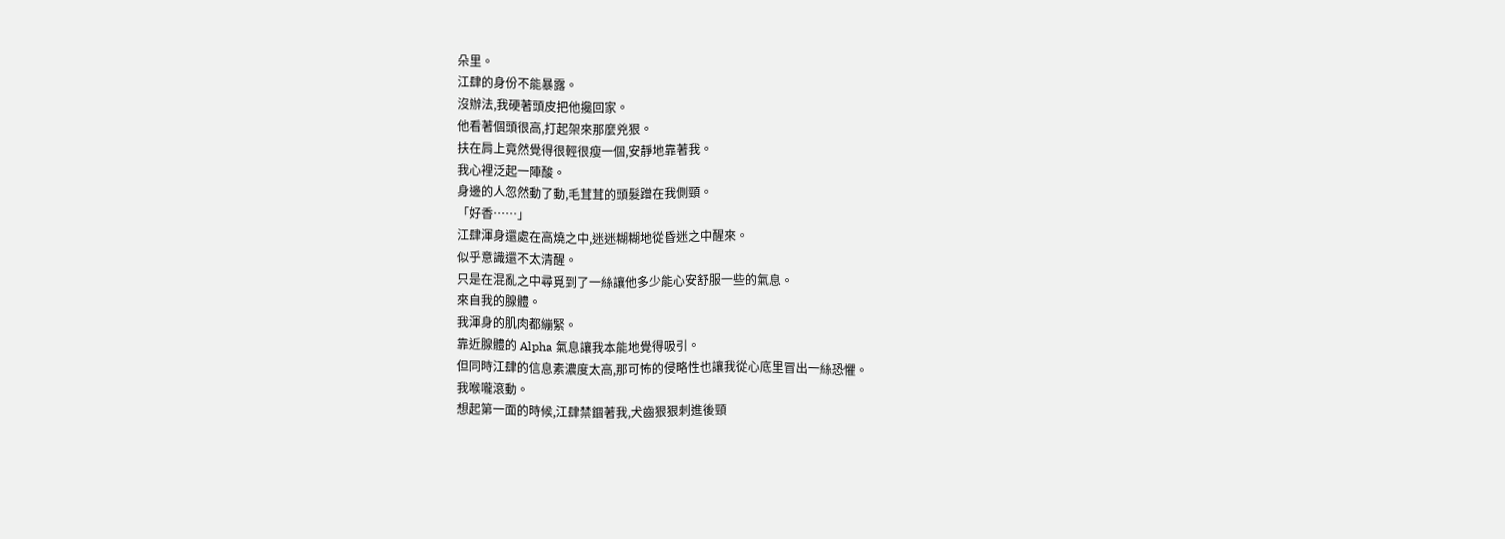朵里。
江肆的身份不能暴露。
沒辦法,我硬著頭皮把他攙回家。
他看著個頭很高,打起架來那麼兇狠。
扶在肩上竟然覺得很輕很瘦一個,安靜地靠著我。
我心裡泛起一陣酸。
身邊的人忽然動了動,毛茸茸的頭髮蹭在我側頸。
「好香……」
江肆渾身還處在高燒之中,迷迷糊糊地從昏迷之中醒來。
似乎意識還不太清醒。
只是在混亂之中尋覓到了一絲讓他多少能心安舒服一些的氣息。
來自我的腺體。
我渾身的肌肉都繃緊。
靠近腺體的 Alpha 氣息讓我本能地覺得吸引。
但同時江肆的信息素濃度太高,那可怖的侵略性也讓我從心底里冒出一絲恐懼。
我喉嚨滾動。
想起第一面的時候,江肆禁錮著我,犬齒狠狠刺進後頸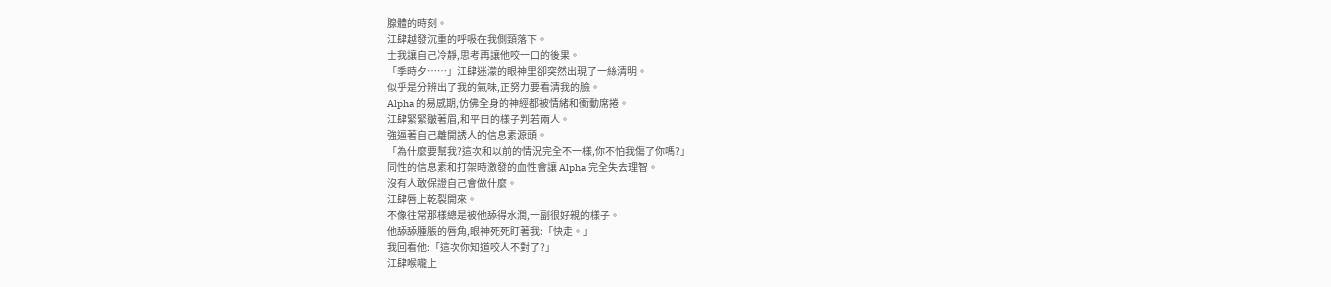腺體的時刻。
江肆越發沉重的呼吸在我側頸落下。
士我讓自己冷靜,思考再讓他咬一口的後果。
「季時夕……」江肆迷濛的眼神里卻突然出現了一絲清明。
似乎是分辨出了我的氣味,正努力要看清我的臉。
Alpha 的易感期,仿佛全身的神經都被情緒和衝動席捲。
江肆緊緊皺著眉,和平日的樣子判若兩人。
強逼著自己離開誘人的信息素源頭。
「為什麼要幫我?這次和以前的情況完全不一樣,你不怕我傷了你嗎?」
同性的信息素和打架時激發的血性會讓 Alpha 完全失去理智。
沒有人敢保證自己會做什麼。
江肆唇上乾裂開來。
不像往常那樣總是被他舔得水潤,一副很好親的樣子。
他舔舔腫脹的唇角,眼神死死盯著我:「快走。」
我回看他:「這次你知道咬人不對了?」
江肆喉嚨上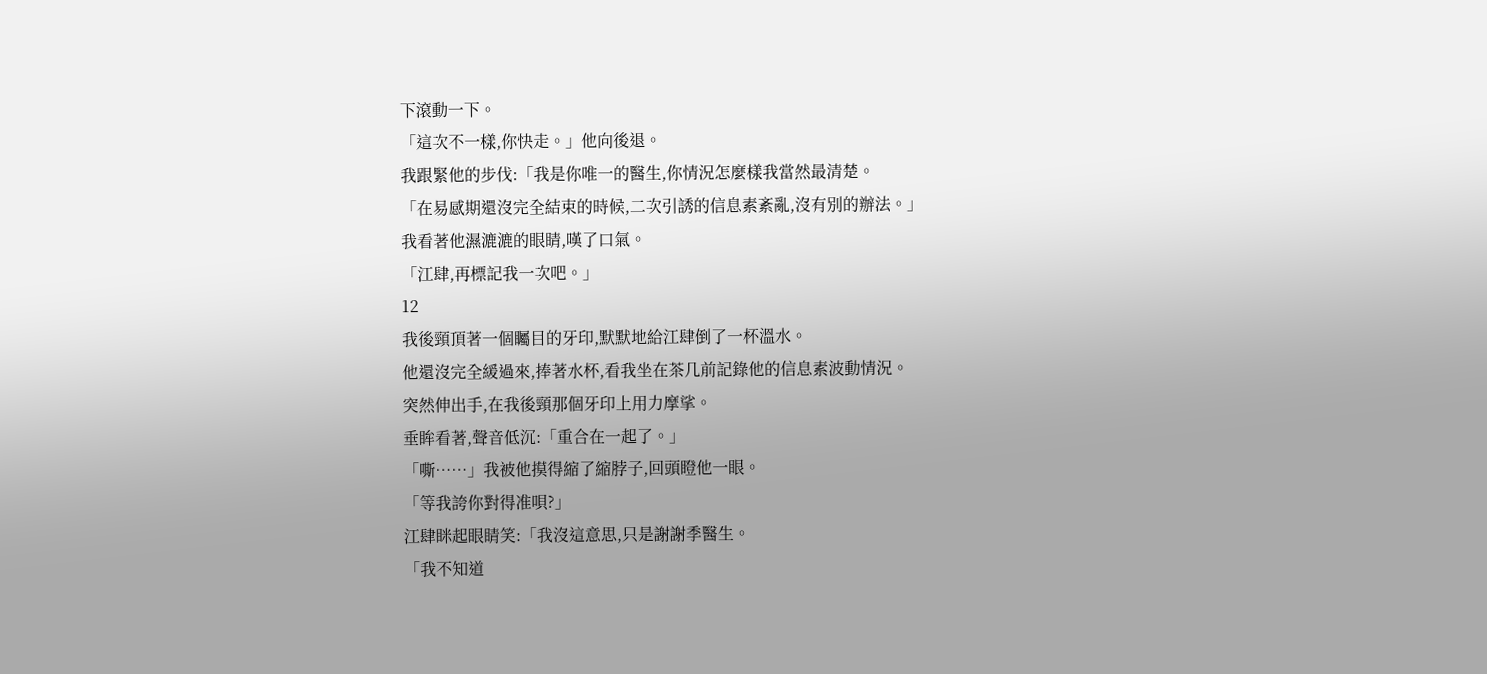下滾動一下。
「這次不一樣,你快走。」他向後退。
我跟緊他的步伐:「我是你唯一的醫生,你情況怎麼樣我當然最清楚。
「在易感期還沒完全結束的時候,二次引誘的信息素紊亂,沒有別的辦法。」
我看著他濕漉漉的眼睛,嘆了口氣。
「江肆,再標記我一次吧。」
12
我後頸頂著一個矚目的牙印,默默地給江肆倒了一杯溫水。
他還沒完全緩過來,捧著水杯,看我坐在茶几前記錄他的信息素波動情況。
突然伸出手,在我後頸那個牙印上用力摩挲。
垂眸看著,聲音低沉:「重合在一起了。」
「嘶……」我被他摸得縮了縮脖子,回頭瞪他一眼。
「等我誇你對得准唄?」
江肆眯起眼睛笑:「我沒這意思,只是謝謝季醫生。
「我不知道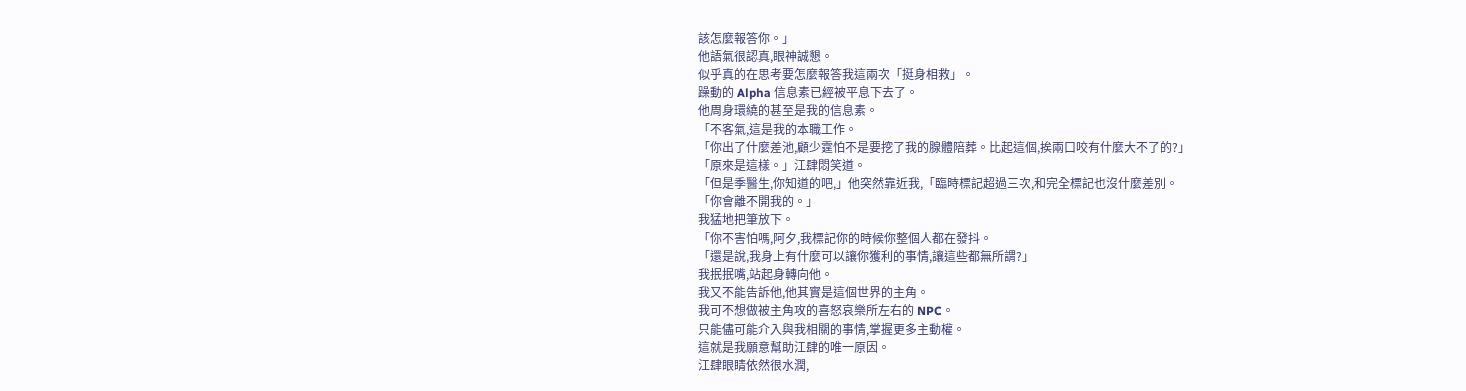該怎麼報答你。」
他語氣很認真,眼神誠懇。
似乎真的在思考要怎麼報答我這兩次「挺身相救」。
躁動的 Alpha 信息素已經被平息下去了。
他周身環繞的甚至是我的信息素。
「不客氣,這是我的本職工作。
「你出了什麼差池,顧少霆怕不是要挖了我的腺體陪葬。比起這個,挨兩口咬有什麼大不了的?」
「原來是這樣。」江肆悶笑道。
「但是季醫生,你知道的吧,」他突然靠近我,「臨時標記超過三次,和完全標記也沒什麼差別。
「你會離不開我的。」
我猛地把筆放下。
「你不害怕嗎,阿夕,我標記你的時候你整個人都在發抖。
「還是說,我身上有什麼可以讓你獲利的事情,讓這些都無所謂?」
我抿抿嘴,站起身轉向他。
我又不能告訴他,他其實是這個世界的主角。
我可不想做被主角攻的喜怒哀樂所左右的 NPC。
只能儘可能介入與我相關的事情,掌握更多主動權。
這就是我願意幫助江肆的唯一原因。
江肆眼睛依然很水潤,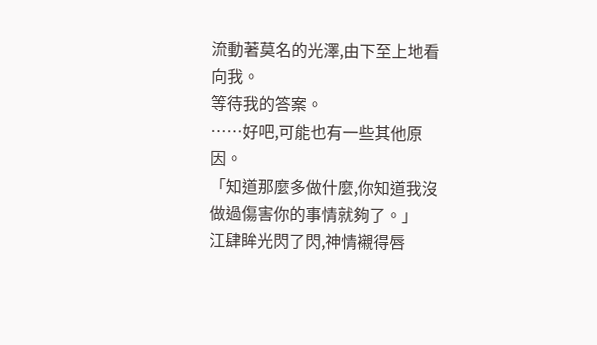流動著莫名的光澤,由下至上地看向我。
等待我的答案。
……好吧,可能也有一些其他原因。
「知道那麼多做什麼,你知道我沒做過傷害你的事情就夠了。」
江肆眸光閃了閃,神情襯得唇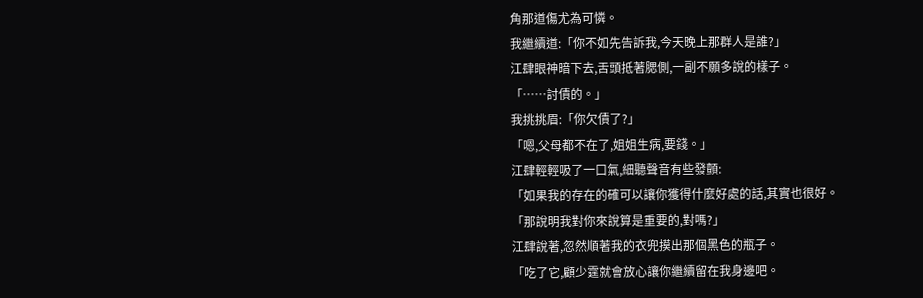角那道傷尤為可憐。
我繼續道:「你不如先告訴我,今天晚上那群人是誰?」
江肆眼神暗下去,舌頭抵著腮側,一副不願多說的樣子。
「……討債的。」
我挑挑眉:「你欠債了?」
「嗯,父母都不在了,姐姐生病,要錢。」
江肆輕輕吸了一口氣,細聽聲音有些發顫:
「如果我的存在的確可以讓你獲得什麼好處的話,其實也很好。
「那說明我對你來說算是重要的,對嗎?」
江肆說著,忽然順著我的衣兜摸出那個黑色的瓶子。
「吃了它,顧少霆就會放心讓你繼續留在我身邊吧。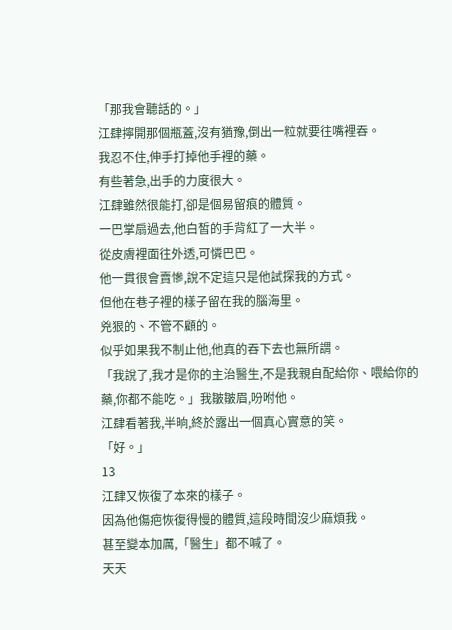「那我會聽話的。」
江肆擰開那個瓶蓋,沒有猶豫,倒出一粒就要往嘴裡吞。
我忍不住,伸手打掉他手裡的藥。
有些著急,出手的力度很大。
江肆雖然很能打,卻是個易留痕的體質。
一巴掌扇過去,他白皙的手背紅了一大半。
從皮膚裡面往外透,可憐巴巴。
他一貫很會賣慘,說不定這只是他試探我的方式。
但他在巷子裡的樣子留在我的腦海里。
兇狠的、不管不顧的。
似乎如果我不制止他,他真的吞下去也無所謂。
「我說了,我才是你的主治醫生,不是我親自配給你、喂給你的藥,你都不能吃。」我皺皺眉,吩咐他。
江肆看著我,半晌,終於露出一個真心實意的笑。
「好。」
13
江肆又恢復了本來的樣子。
因為他傷疤恢復得慢的體質,這段時間沒少麻煩我。
甚至變本加厲,「醫生」都不喊了。
天天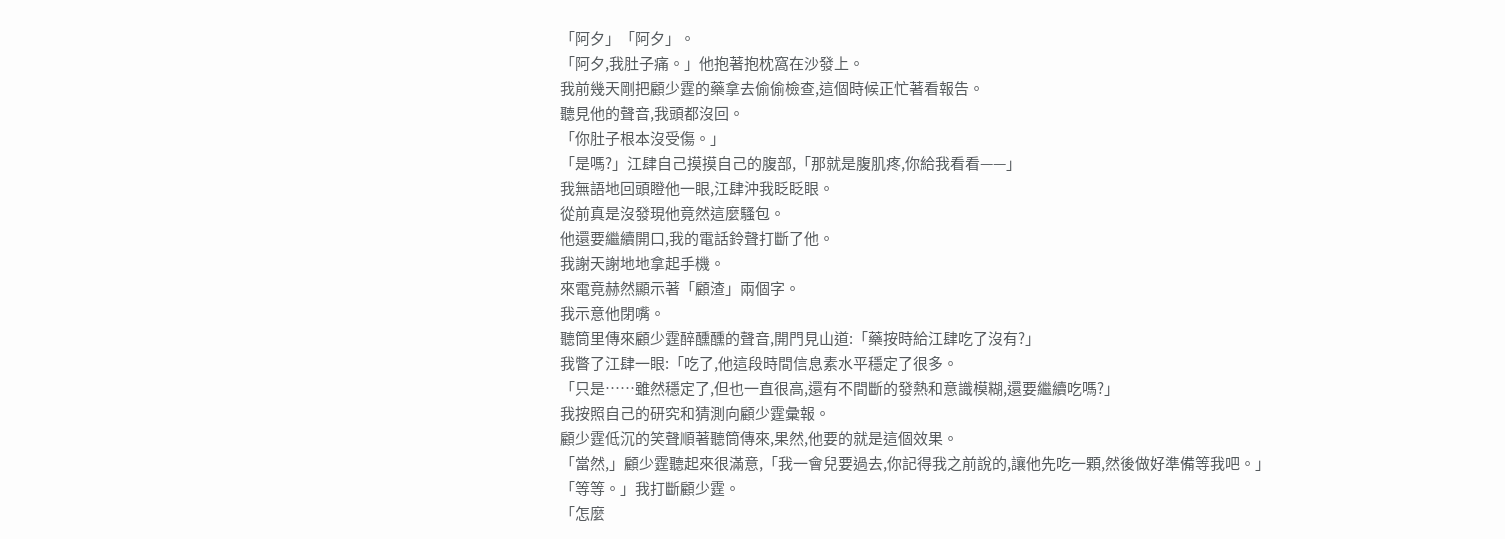「阿夕」「阿夕」。
「阿夕,我肚子痛。」他抱著抱枕窩在沙發上。
我前幾天剛把顧少霆的藥拿去偷偷檢查,這個時候正忙著看報告。
聽見他的聲音,我頭都沒回。
「你肚子根本沒受傷。」
「是嗎?」江肆自己摸摸自己的腹部,「那就是腹肌疼,你給我看看——」
我無語地回頭瞪他一眼,江肆沖我眨眨眼。
從前真是沒發現他竟然這麼騷包。
他還要繼續開口,我的電話鈴聲打斷了他。
我謝天謝地地拿起手機。
來電竟赫然顯示著「顧渣」兩個字。
我示意他閉嘴。
聽筒里傳來顧少霆醉醺醺的聲音,開門見山道:「藥按時給江肆吃了沒有?」
我瞥了江肆一眼:「吃了,他這段時間信息素水平穩定了很多。
「只是……雖然穩定了,但也一直很高,還有不間斷的發熱和意識模糊,還要繼續吃嗎?」
我按照自己的研究和猜測向顧少霆彙報。
顧少霆低沉的笑聲順著聽筒傳來,果然,他要的就是這個效果。
「當然,」顧少霆聽起來很滿意,「我一會兒要過去,你記得我之前說的,讓他先吃一顆,然後做好準備等我吧。」
「等等。」我打斷顧少霆。
「怎麼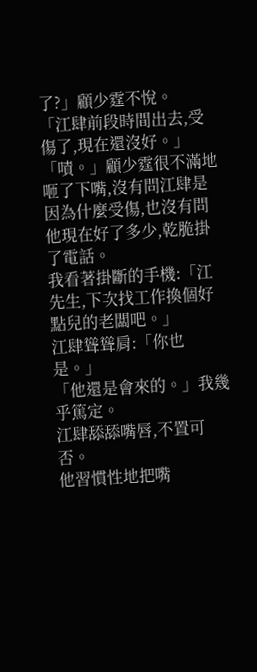了?」顧少霆不悅。
「江肆前段時間出去,受傷了,現在還沒好。」
「嘖。」顧少霆很不滿地咂了下嘴,沒有問江肆是因為什麼受傷,也沒有問他現在好了多少,乾脆掛了電話。
我看著掛斷的手機:「江先生,下次找工作換個好點兒的老闆吧。」
江肆聳聳肩:「你也是。」
「他還是會來的。」我幾乎篤定。
江肆舔舔嘴唇,不置可否。
他習慣性地把嘴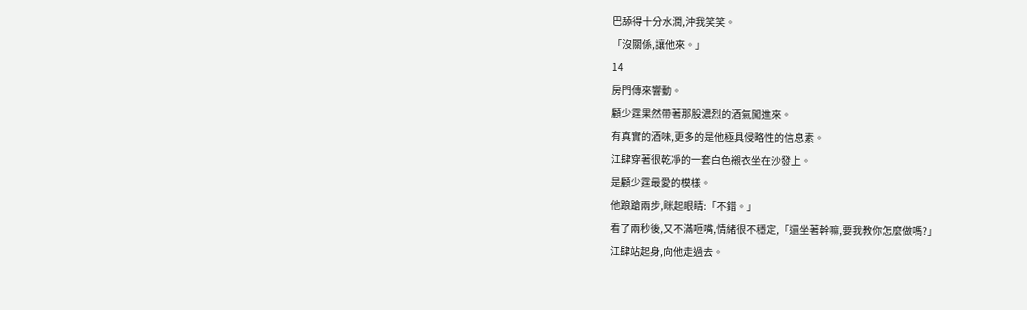巴舔得十分水潤,沖我笑笑。
「沒關係,讓他來。」
14
房門傳來響動。
顧少霆果然帶著那股濃烈的酒氣闖進來。
有真實的酒味,更多的是他極具侵略性的信息素。
江肆穿著很乾凈的一套白色襯衣坐在沙發上。
是顧少霆最愛的模樣。
他踉蹌兩步,眯起眼睛:「不錯。」
看了兩秒後,又不滿咂嘴,情緒很不穩定,「還坐著幹嘛,要我教你怎麼做嗎?」
江肆站起身,向他走過去。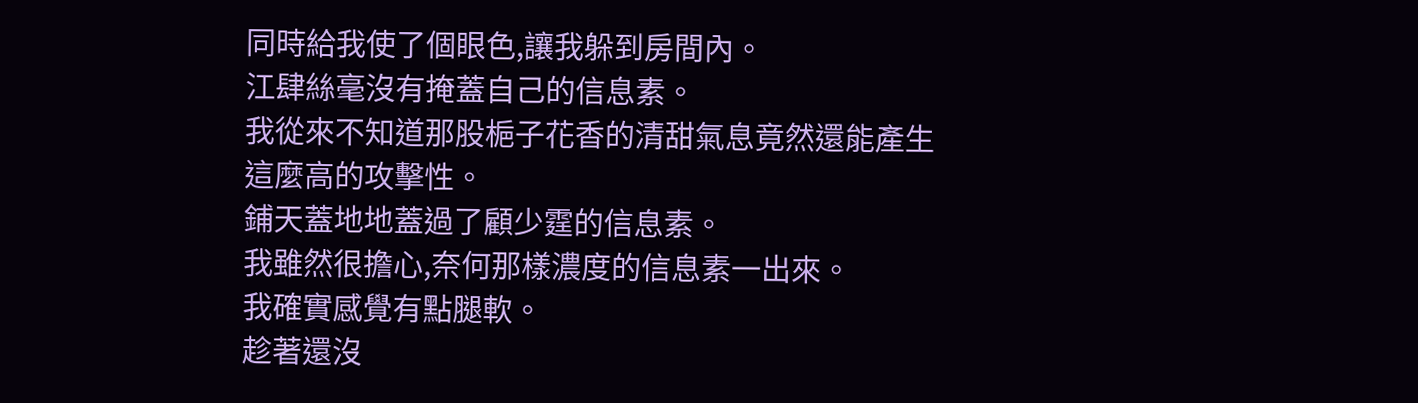同時給我使了個眼色,讓我躲到房間內。
江肆絲毫沒有掩蓋自己的信息素。
我從來不知道那股梔子花香的清甜氣息竟然還能產生這麼高的攻擊性。
鋪天蓋地地蓋過了顧少霆的信息素。
我雖然很擔心,奈何那樣濃度的信息素一出來。
我確實感覺有點腿軟。
趁著還沒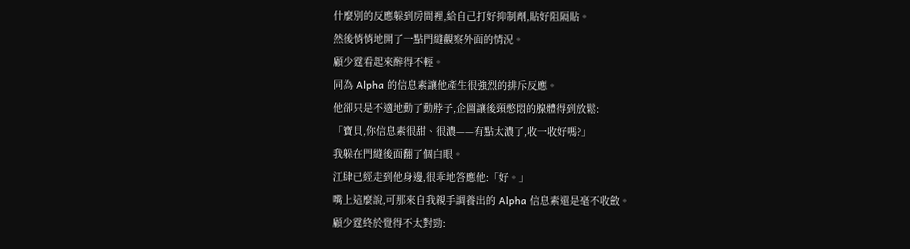什麼別的反應躲到房間裡,給自己打好抑制劑,貼好阻隔貼。
然後悄悄地開了一點門縫觀察外面的情況。
顧少霆看起來醉得不輕。
同為 Alpha 的信息素讓他產生很強烈的排斥反應。
他卻只是不適地動了動脖子,企圖讓後頸憋悶的腺體得到放鬆:
「寶貝,你信息素很甜、很濃——有點太濃了,收一收好嗎?」
我躲在門縫後面翻了個白眼。
江肆已經走到他身邊,很乖地答應他:「好。」
嘴上這麼說,可那來自我親手調養出的 Alpha 信息素還是毫不收斂。
顧少霆終於覺得不太對勁: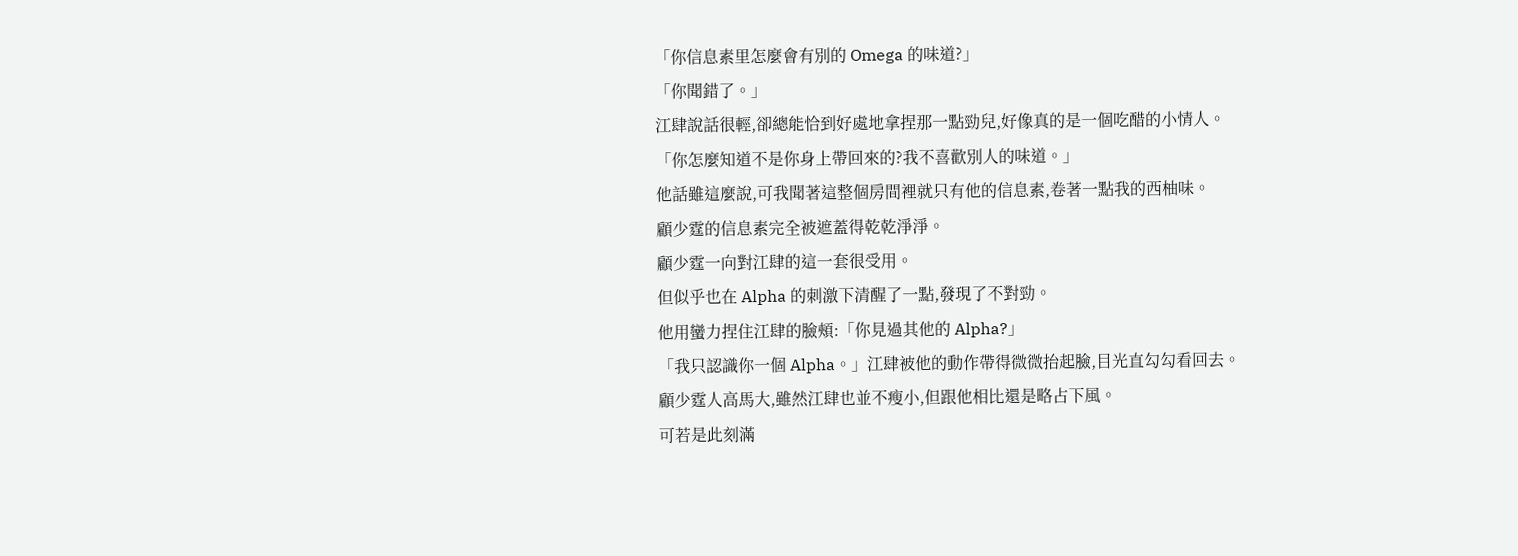「你信息素里怎麼會有別的 Omega 的味道?」
「你聞錯了。」
江肆說話很輕,卻總能恰到好處地拿捏那一點勁兒,好像真的是一個吃醋的小情人。
「你怎麼知道不是你身上帶回來的?我不喜歡別人的味道。」
他話雖這麼說,可我聞著這整個房間裡就只有他的信息素,卷著一點我的西柚味。
顧少霆的信息素完全被遮蓋得乾乾淨淨。
顧少霆一向對江肆的這一套很受用。
但似乎也在 Alpha 的刺激下清醒了一點,發現了不對勁。
他用蠻力捏住江肆的臉頰:「你見過其他的 Alpha?」
「我只認識你一個 Alpha。」江肆被他的動作帶得微微抬起臉,目光直勾勾看回去。
顧少霆人高馬大,雖然江肆也並不瘦小,但跟他相比還是略占下風。
可若是此刻滿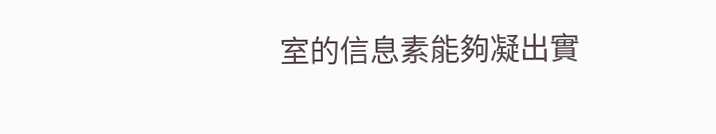室的信息素能夠凝出實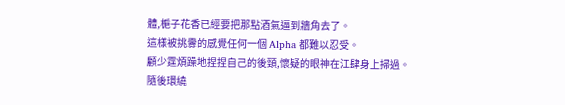體,梔子花香已經要把那點酒氣逼到牆角去了。
這樣被挑釁的感覺任何一個 Alpha 都難以忍受。
顧少霆煩躁地捏捏自己的後頸,懷疑的眼神在江肆身上掃過。
隨後環繞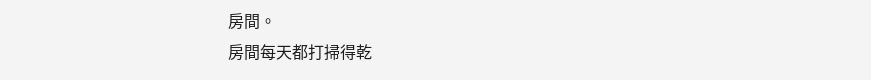房間。
房間每天都打掃得乾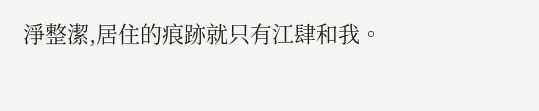淨整潔,居住的痕跡就只有江肆和我。